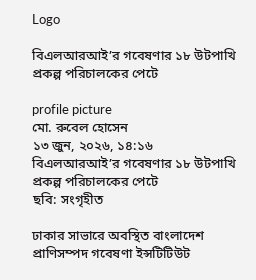Logo

বিএলআরআই’র গবেষণার ১৮ উটপাখি প্রকল্প পরিচালকের পেটে

profile picture
মো. রুবেল হোসেন
১৩ জুন, ২০২৬, ১৪:১৬
বিএলআরআই’র গবেষণার ১৮ উটপাখি প্রকল্প পরিচালকের পেটে
ছবি: সংগৃহীত

ঢাকার সাভারে অবস্থিত বাংলাদেশ প্রাণিসম্পদ গবেষণা ইন্সটিটিউট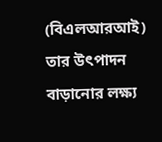(বিএলআরআই) তার উৎপাদন বাড়ানোর লক্ষ্য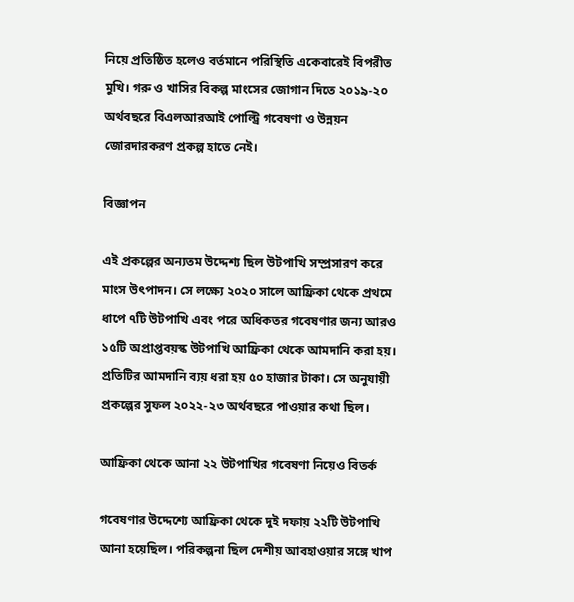নিয়ে প্রতিষ্ঠিত হলেও বর্তমানে পরিস্থিতি একেবারেই বিপরীত মুখি। গরু ও খাসির বিকল্প মাংসের জোগান দিতে ২০১৯-২০ অর্থবছরে বিএলআরআই পোল্ট্রি গবেষণা ও উন্নয়ন জোরদারকরণ প্রকল্প হাতে নেই।

বিজ্ঞাপন

এই প্রকল্পের অন্যতম উদ্দেশ্য ছিল উটপাখি সম্প্রসারণ করে মাংস উৎপাদন। সে লক্ষ্যে ২০২০ সালে আফ্রিকা থেকে প্রথমে ধাপে ৭টি উটপাখি এবং পরে অধিকতর গবেষণার জন্য আরও ১৫টি অপ্রাপ্তবয়স্ক উটপাখি আফ্রিকা থেকে আমদানি করা হয়। প্রতিটির আমদানি ব্যয় ধরা হয় ৫০ হাজার টাকা। সে অনুযায়ী প্রকল্পের সুফল ২০২২-২৩ অর্থবছরে পাওয়ার কথা ছিল।

আফ্রিকা থেকে আনা ২২ উটপাখির গবেষণা নিয়েও বিতর্ক

গবেষণার উদ্দেশ্যে আফ্রিকা থেকে দুই দফায় ২২টি উটপাখি আনা হয়েছিল। পরিকল্পনা ছিল দেশীয় আবহাওয়ার সঙ্গে খাপ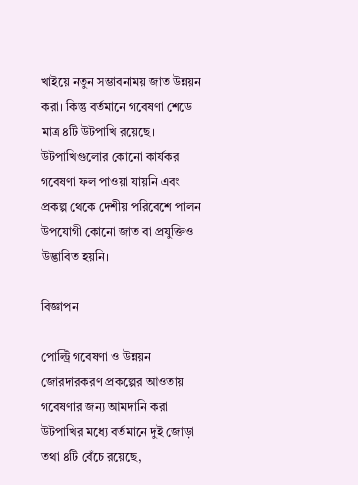খাইয়ে নতুন সম্ভাবনাময় জাত উন্নয়ন করা। কিন্তু বর্তমানে গবেষণা শেডে মাত্র ৪টি উটপাখি রয়েছে। উটপাখিগুলোর কোনো কার্যকর গবেষণা ফল পাওয়া যায়নি এবং প্রকল্প থেকে দেশীয় পরিবেশে পালন উপযোগী কোনো জাত বা প্রযুক্তিও উদ্ভাবিত হয়নি।

বিজ্ঞাপন

পোল্ট্রি গবেষণা ও উন্নয়ন জোরদারকরণ প্রকল্পের আওতায় গবেষণার জন্য আমদানি করা উটপাখির মধ্যে বর্তমানে দুই জোড়া তথা ৪টি বেঁচে রয়েছে,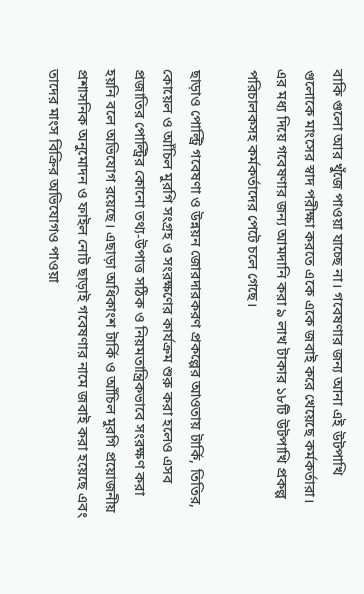বাকি গুলো আর খুঁজে পাওয়া যাচ্ছে না। গবেষণার জন্য আনা এই উটপাখি গুলোকে মাংসের স্বাদ পরীক্ষা করতে একে একে জবাই করে খেয়েছে কর্মকর্তারা। এর মধ্য দিয়ে গবেষণার জন্য আমদানি করা ৯ লাখ টাকার ১৮টি উটপাখি প্রকল্প পরিচালকসহ কর্মকর্তাদের পেটে চলে গেছে।

ছাড়াও পোল্ট্রি গবেষণা ও উন্নয়ন জোরদারকরণ প্রকল্পের আওতায় টার্কি, তিতির, কোয়েল ও আঁচিল মুরগি সংগ্রহ ও সংরক্ষণের কার্যক্রম শুরু করা হলেও এসব প্রজাতির পোল্ট্রির কোনো তথ্য-উপাত্ত সঠিক ও নিয়মতান্ত্রিকভাবে সংরক্ষণ করা হয়নি বলে অভিযোগ রয়েছে। এছাড়া অধিকাংশ টার্কি ও আঁচিল মুরগি প্রয়োজনীয় প্রশাসনিক অনুমোদন ও ফাইল নোট ছাড়াই গবেষণার নামে জবাই করা হয়েছে এবং তাদের মাংস বিক্রির অভিযোগও পাওয়া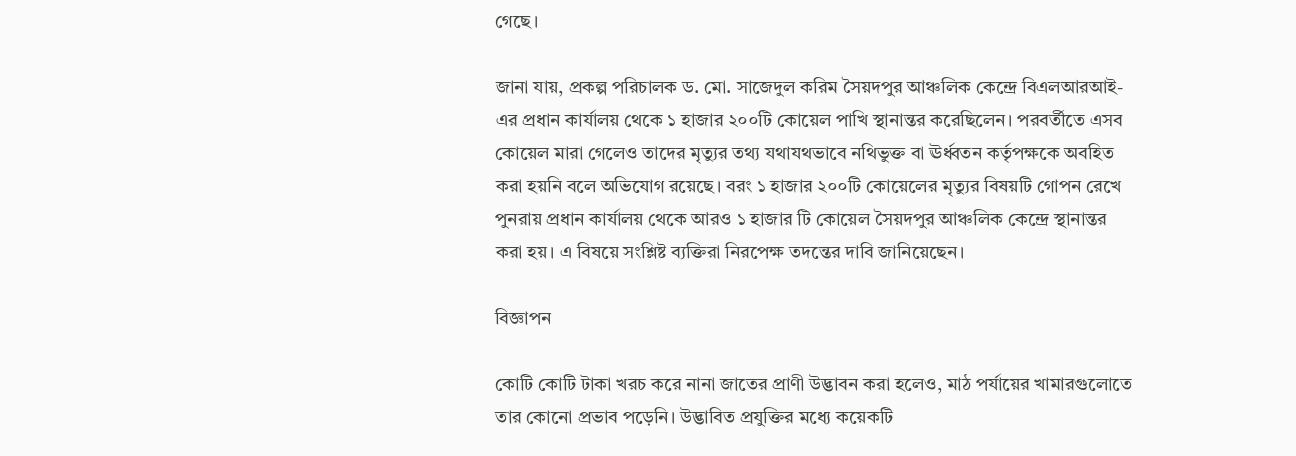গেছে।

জানা যায়, প্রকল্প পরিচালক ড. মো. সাজেদুল করিম সৈয়দপুর আঞ্চলিক কেন্দ্রে বিএলআরআই-এর প্রধান কার্যালয় থেকে ১ হাজার ২০০টি কোয়েল পাখি স্থানান্তর করেছিলেন। পরবর্তীতে এসব কোয়েল মারা গেলেও তাদের মৃত্যুর তথ্য যথাযথভাবে নথিভুক্ত বা ঊর্ধ্বতন কর্তৃপক্ষকে অবহিত করা হয়নি বলে অভিযোগ রয়েছে। বরং ১ হাজার ২০০টি কোয়েলের মৃত্যুর বিষয়টি গোপন রেখে পুনরায় প্রধান কার্যালয় থেকে আরও ১ হাজার টি কোয়েল সৈয়দপুর আঞ্চলিক কেন্দ্রে স্থানান্তর করা হয়। এ বিষয়ে সংশ্লিষ্ট ব্যক্তিরা নিরপেক্ষ তদন্তের দাবি জানিয়েছেন।

বিজ্ঞাপন

কোটি কোটি টাকা খরচ করে নানা জাতের প্রাণী উদ্ভাবন করা হলেও, মাঠ পর্যায়ের খামারগুলোতে তার কোনো প্রভাব পড়েনি। উদ্ভাবিত প্রযুক্তির মধ্যে কয়েকটি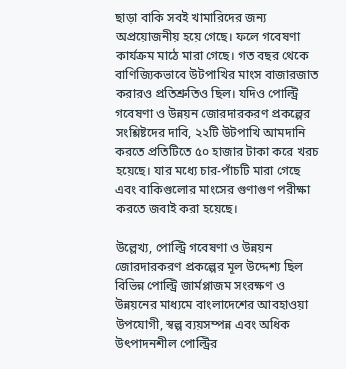ছাড়া বাকি সবই খামারিদের জন্য অপ্রয়োজনীয় হয়ে গেছে। ফলে গবেষণা কার্যক্রম মাঠে মারা গেছে। গত বছর থেকে বাণিজ্যিকভাবে উটপাখির মাংস বাজারজাত করারও প্রতিশ্রুতিও ছিল। যদিও পোল্ট্রি গবেষণা ও উন্নয়ন জোরদারকরণ প্রকল্পের সংশ্লিষ্টদের দাবি, ২২টি উটপাখি আমদানি করতে প্রতিটিতে ৫০ হাজার টাকা করে খরচ হয়েছে। যার মধ্যে চার-পাঁচটি মারা গেছে এবং বাকিগুলোর মাংসের গুণাগুণ পরীক্ষা করতে জবাই করা হয়েছে।

উল্লেখ্য, পোল্ট্রি গবেষণা ও উন্নয়ন জোরদারকরণ প্রকল্পের মূল উদ্দেশ্য ছিল বিভিন্ন পোল্ট্রি জার্মপ্লাজম সংরক্ষণ ও উন্নয়নের মাধ্যমে বাংলাদেশের আবহাওয়া উপযোগী, স্বল্প ব্যয়সম্পন্ন এবং অধিক উৎপাদনশীল পোল্ট্রির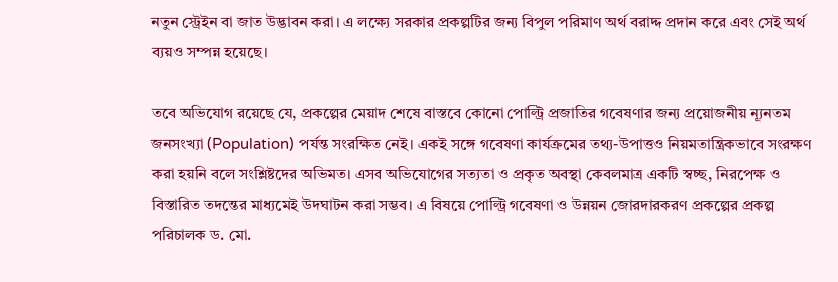নতুন স্ট্রেইন বা জাত উদ্ভাবন করা। এ লক্ষ্যে সরকার প্রকল্পটির জন্য বিপুল পরিমাণ অর্থ বরাদ্দ প্রদান করে এবং সেই অর্থ ব্যয়ও সম্পন্ন হয়েছে।

তবে অভিযোগ রয়েছে যে, প্রকল্পের মেয়াদ শেষে বাস্তবে কোনো পোল্ট্রি প্রজাতির গবেষণার জন্য প্রয়োজনীয় ন্যূনতম জনসংখ্যা (Population) পর্যন্ত সংরক্ষিত নেই। একই সঙ্গে গবেষণা কার্যক্রমের তথ্য-উপাত্তও নিয়মতান্ত্রিকভাবে সংরক্ষণ করা হয়নি বলে সংশ্লিষ্টদের অভিমত। এসব অভিযোগের সত্যতা ও প্রকৃত অবস্থা কেবলমাত্র একটি স্বচ্ছ, নিরপেক্ষ ও বিস্তারিত তদন্তের মাধ্যমেই উদঘাটন করা সম্ভব। এ বিষয়ে পোল্ট্রি গবেষণা ও উন্নয়ন জোরদারকরণ প্রকল্পের প্রকল্প পরিচালক ড. মো.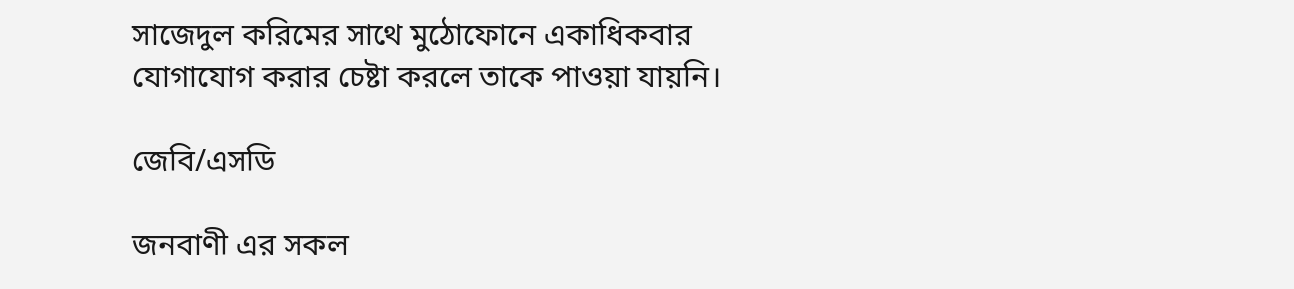সাজেদুল করিমের সাথে মুঠোফোনে একাধিকবার যোগাযোগ করার চেষ্টা করলে তাকে পাওয়া যায়নি।

জেবি/এসডি

জনবাণী এর সকল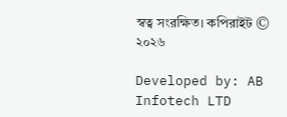স্বত্ব সংরক্ষিত। কপিরাইট © ২০২৬

Developed by: AB Infotech LTD